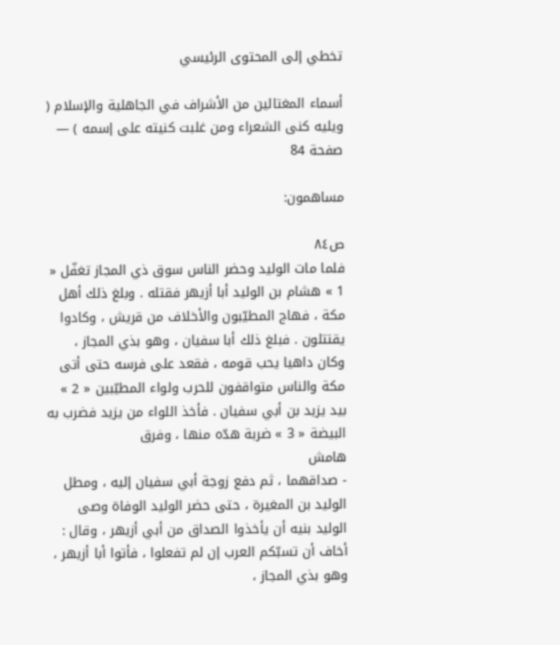تخطي إلى المحتوى الرئيسي

أسماء المغتالين من الأشراف في الجاهلية والإسلام ( ويليه كنى الشعراء ومن غلبت كنيته على إسمه ) — صفحة 84

مساهمون:

ص٨٤
فلما مات الوليد وحضر الناس سوق ذي المجاز تغفّل « 1 » هشام بن الوليد أبا أزيهر فقتله . وبلغ ذلك أهل مكة ، فهاج المطيّبون والأخلاف من قريش ، وكادوا يقتتلون . فبلغ ذلك أبا سفيان ، وهو بذي المجاز ، وكان داهيا يحب قومه ، فقعد على فرسه حتى أتى مكة والناس متواقفون للحرب ولواء المطيّبين « 2 » بيد يزيد بن أبي سفيان . فأخذ اللواء من يزيد فضرب به البيضة « 3 » ضربة هدّه منها ، وفرق
هامش
- صداقهما ، ثم دفع زوجة أبي سفيان إليه ، ومطل الوليد بن المغيرة ، حتى حضر الوليد الوفاة وصى الوليد بنيه أن يأخذوا الصداق من أبي أزيهر ، وقال : أخاف أن تسبّكم العرب إن لم تفعلوا ، فأتوا أبا أزيهر ، وهو بذي المجاز ،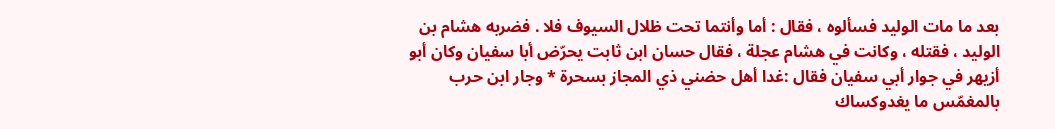بعد ما مات الوليد فسألوه ، فقال : أما وأنتما تحت ظلال السيوف فلا . فضربه هشام بن الوليد ، فقتله ، وكانت في هشام عجلة ، فقال حسان ابن ثابت يحرّض أبا سفيان وكان أبو أزيهر في جوار أبي سفيان فقال :غدا أهل حضني ذي المجاز بسحرة * وجار ابن حرب بالمغمّس ما يغدوكساك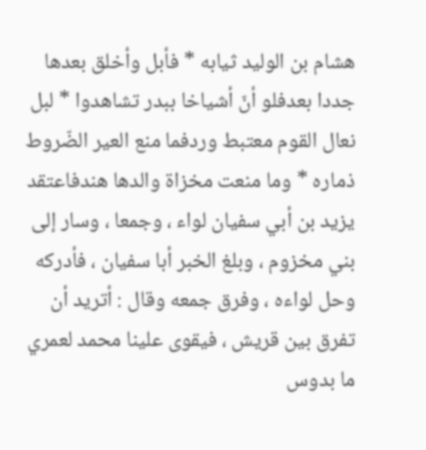هشام بن الوليد ثيابه * فأبل وأخلق بعدها جددا بعدفلو أنّ أشياخا ببدر تشاهدوا * لبل نعال القوم معتبط وردفما منع العير الضّروط ذماره * وما منعت مخزاة والدها هندفاعتقد يزيد بن أبي سفيان لواء ، وجمعا ، وسار إلى بني مخزوم ، وبلغ الخبر أبا سفيان ، فأدركه وحل لواءه ، وفرق جمعه وقال : أتريد أن تفرق بين قريش ، فيقوى علينا محمد لعمري ما بدوس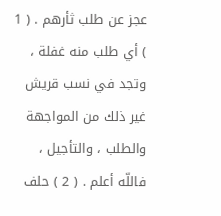عجز عن طلب ثأرهم . ( 1 ) أي طلب منه غفلة ، وتجد في نسب قريش غير ذلك من المواجهة والطلب ، والتأجيل ، فاللّه أعلم . ( 2 ) حلف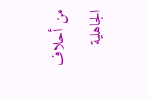من أحلاف الجاهلية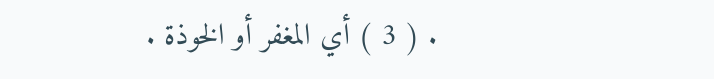. ( 3 ) أي المغفر أو الخوذة .